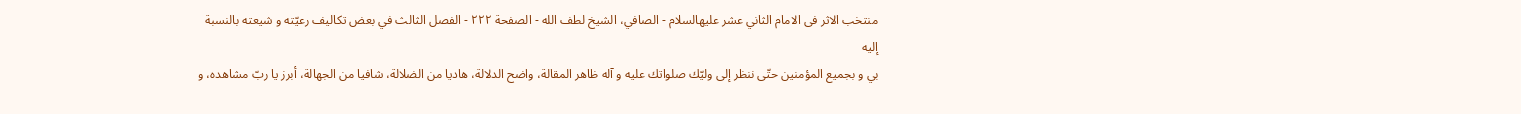منتخب الاثر فی الامام الثاني عشر علیهالسلام - الصافي، الشيخ لطف الله - الصفحة ٢٢٢ - الفصل الثالث في بعض تكاليف رعيّته و شيعته بالنسبة إليه
بي و بجميع المؤمنين حتّى ننظر إلى وليّك صلواتك عليه و آله ظاهر المقالة، واضح الدلالة، هاديا من الضلالة، شافيا من الجهالة، أبرز يا ربّ مشاهده، و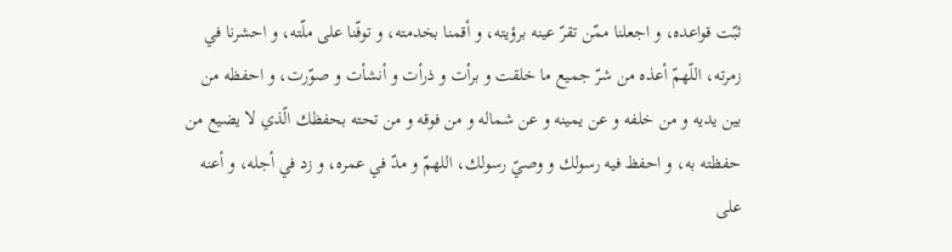ثبّت قواعده، و اجعلنا ممّن تقرّ عينه برؤيته، و أقمنا بخدمته، و توفّنا على ملّته، و احشرنا في زمرته، اللّهمّ أعذه من شرّ جميع ما خلقت و برأت و ذرأت و أنشأت و صوّرت، و احفظه من بين يديه و من خلفه و عن يمينه و عن شماله و من فوقه و من تحته بحفظك الّذي لا يضيع من حفظته به، و احفظ فيه رسولك و وصيّ رسولك، اللهمّ و مدّ في عمره، و زد في أجله، و أعنه على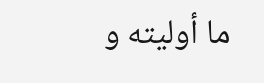ما أوليته و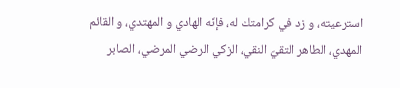استرعيته، و زد في كرامتك له، فإنّه الهادي و المهتدي، و القائم المهدي، الطاهر التقيّ النقي، الزكي الرضي المرضي، الصابر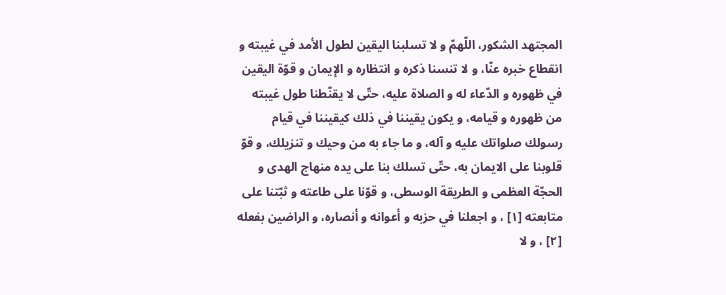المجتهد الشكور، اللّهمّ و لا تسلبنا اليقين لطول الأمد في غيبته و انقطاع خبره عنّا، و لا تنسنا ذكره و انتظاره و الإيمان و قوّة اليقين في ظهوره و الدّعاء له و الصلاة عليه، حتّى لا يقنّطنا طول غيبته من ظهوره و قيامه، و يكون يقيننا في ذلك كيقيننا في قيام رسولك صلواتك عليه و آله، و ما جاء به من وحيك و تنزيلك، و قوّ قلوبنا على الايمان به، حتّى تسلك بنا على يده منهاج الهدى و الحجّة العظمى و الطريقة الوسطى، و قوّنا على طاعته و ثبّتنا على متابعته [١] ، و اجعلنا في حزبه و أعوانه و أنصاره، و الراضين بفعله [٢] ، و لا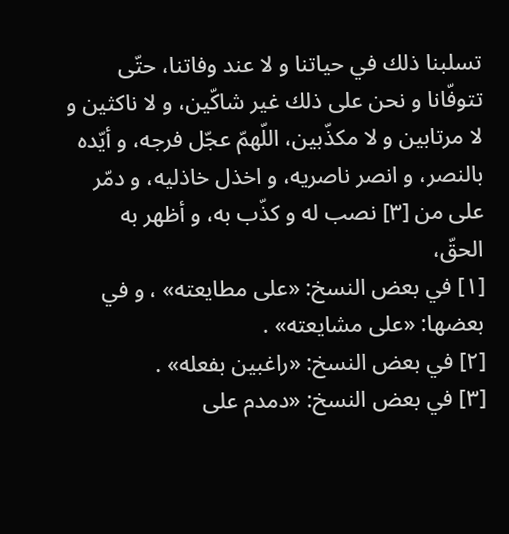تسلبنا ذلك في حياتنا و لا عند وفاتنا، حتّى تتوفّانا و نحن على ذلك غير شاكّين، و لا ناكثين و لا مرتابين و لا مكذّبين، اللّهمّ عجّل فرجه، و أيّده بالنصر، و انصر ناصريه، و اخذل خاذليه، و دمّر على من [٣] نصب له و كذّب به، و أظهر به الحقّ،
[١] في بعض النسخ: «على مطايعته» ، و في بعضها: «على مشايعته» .
[٢] في بعض النسخ: «راغبين بفعله» .
[٣] في بعض النسخ: «دمدم على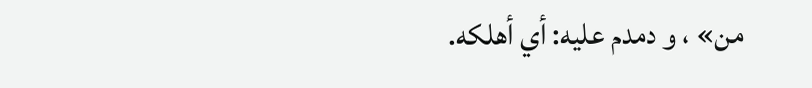من» ، و دمدم عليه: أي أهلكه.